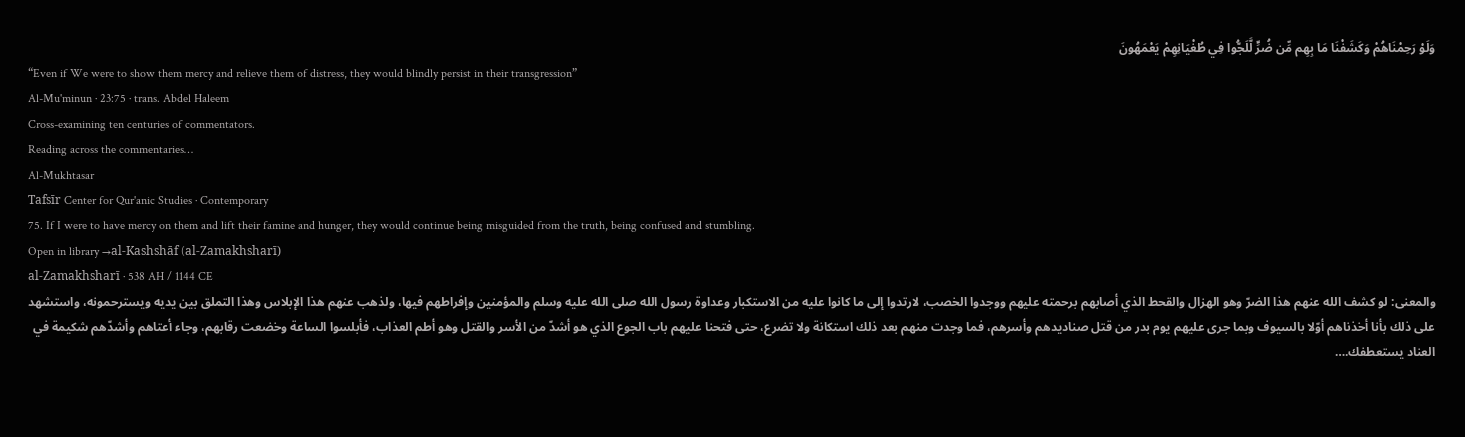وَلَوْ رَحِمْنَاهُمْ وَكَشَفْنَا مَا بِهِم مِّن ضُرٍّ لَّلَجُّوا فِي طُغْيَانِهِمْ يَعْمَهُونَ
“Even if We were to show them mercy and relieve them of distress, they would blindly persist in their transgression”
Al-Mu'minun · 23:75 · trans. Abdel Haleem
Cross-examining ten centuries of commentators.
Reading across the commentaries…
Al-Mukhtasar
Tafsīr Center for Qur'anic Studies · Contemporary
75. If I were to have mercy on them and lift their famine and hunger, they would continue being misguided from the truth, being confused and stumbling.
Open in library →al-Kashshāf (al-Zamakhsharī)
al-Zamakhsharī · 538 AH / 1144 CE
والمعنى: لو كشف الله عنهم هذا الضرّ وهو الهزال والقحط الذي أصابهم برحمته عليهم ووجدوا الخصب، لارتدوا إلى ما كانوا عليه من الاستكبار وعداوة رسول الله صلى الله عليه وسلم والمؤمنين وإفراطهم فيها، ولذهب عنهم هذا الإبلاس وهذا التملق بين يديه ويسترحمونه، واستشهد على ذلك بأنا أخذناهم أوّلا بالسيوف وبما جرى عليهم يوم بدر من قتل صناديدهم وأسرهم، فما وجدت منهم بعد ذلك استكانة ولا تضرع، حتى فتحنا عليهم باب الجوع الذي هو أشدّ من الأسر والقتل وهو أطم العذاب، فأبلسوا الساعة وخضعت رقابهم، وجاء أعتاهم وأشدّهم شكيمة في العناد يستعطفك.…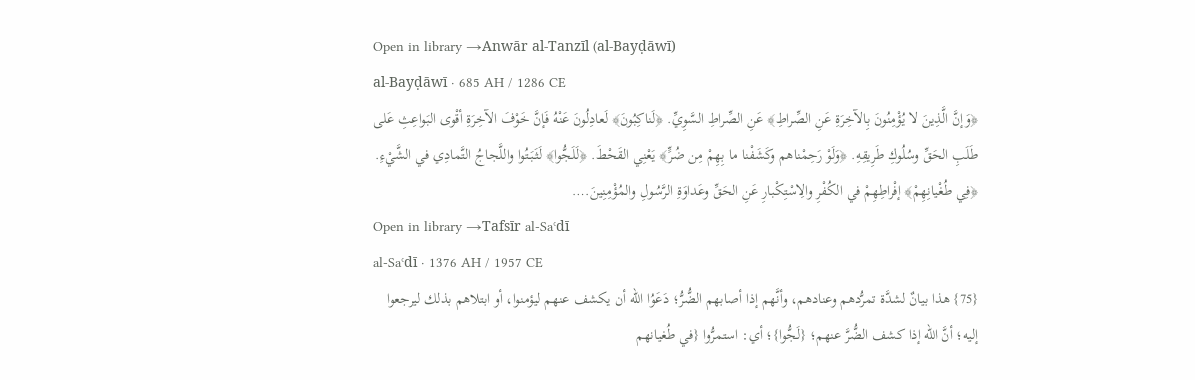Open in library →Anwār al-Tanzīl (al-Bayḍāwī)
al-Bayḍāwī · 685 AH / 1286 CE
﴿وَإنَّ الَّذِينَ لا يُؤْمِنُونَ بِالآخِرَةِ عَنِ الصِّراطِ﴾ عَنِ الصِّراطِ السَّوِيِّ. ﴿لَناكِبُونَ﴾ لَعادِلُونَ عَنْهُ فَإنَّ خَوْفَ الآخِرَةِ أقْوى البَواعِثِ عَلى طَلَبِ الحَقِّ وسُلُوكِ طَرِيقِهِ. ﴿وَلَوْ رَحِمْناهم وكَشَفْنا ما بِهِمْ مِن ضُرٍّ﴾ يَعْنِي القَحْطَ. ﴿لَلَجُّوا﴾ لَثَبَتُوا واللَّجاجُ التَّمادِي في الشَّيْءِ. ﴿فِي طُغْيانِهِمْ﴾ إفْراطِهِمْ في الكُفْرِ والِاسْتِكْبارِ عَنِ الحَقِّ وعَداوَةِ الرَّسُولِ والمُؤْمِنِينَ.…
Open in library →Tafsīr al-Saʿdī
al-Saʿdī · 1376 AH / 1957 CE
{75} هذا بيانٌ لشدَّة تمرُّدهم وعنادهم، وأنَّهم إذا أصابهم الضُّرُّ؛ دَعَوُا الله أن يكشف عنهم ليؤمنوا، أو ابتلاهم بذلك ليرجعوا إليه؛ أنَّ الله إذا كشف الضُّرَّ عنهم؛ {لَجُّوا}؛ أي: استمرُّوا {في طُغيانهم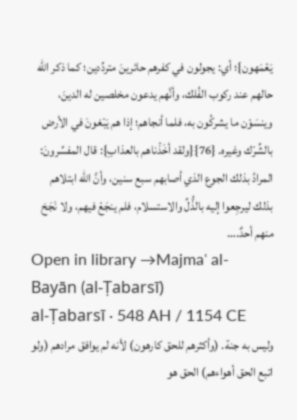يَعۡمَهون}؛ أي: يجولون في كفرهم حائرينَ متردِّدين؛ كما ذكر الله حالهم عند ركوب الفُلك، وأنَّهم يدعون مخلصين له الدينَ، وينسَوْن ما يشركُون به، فلما أنجاهم؛ إذا هم يَبْغونَ في الأرض بالشِّرْك وغيره. {76}{ولقد أخَذۡناهم بالعذابِ}: قال المفسِّرونَ: المرادُ بذلك الجوع الذي أصابهم سبع سنين، وأنَّ الله ابتلاهم بذلك ليرجِعوا إليه بالذُّلِّ والاستسلام، فلم ينجَعْ فيهم، ولا نَجَحَ منهم أحدٌ.…
Open in library →Majmaʿ al-Bayān (al-Ṭabarsī)
al-Ṭabarsī · 548 AH / 1154 CE
وليس به جنة. (وأكثرهم للحق كارهون) لأنه لم يوافق مرادهم (ولو اتبع الحق أهواءهم) الحق هو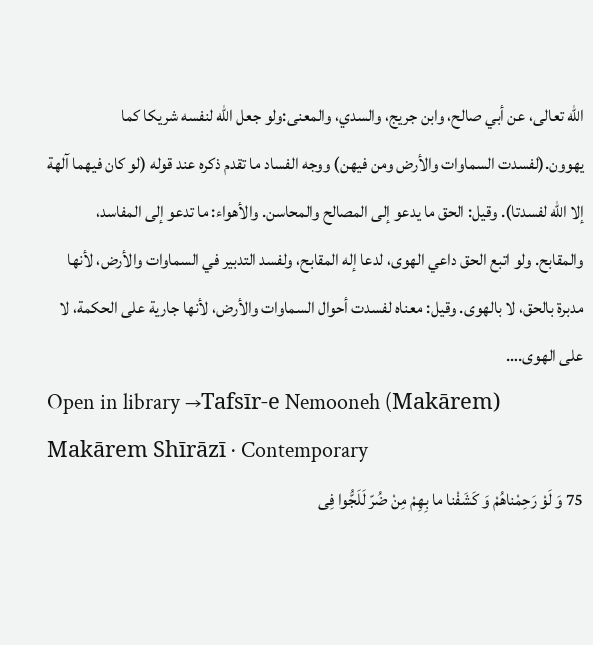الله تعالى، عن أبي صالح، وابن جريج، والسدي، والمعنى:ولو جعل الله لنفسه شريكا كما يهوون.(لفسدت السماوات والأرض ومن فيهن) ووجه الفساد ما تقدم ذكره عند قوله (لو كان فيهما آلهة إلا الله لفسدتا). وقيل: الحق ما يدعو إلى المصالح والمحاسن. والأهواء: ما تدعو إلى المفاسد، والمقابح. ولو اتبع الحق داعي الهوى، لدعا إله المقابح، ولفسد التدبير في السماوات والأرض، لأنها مدبرة بالحق، لا بالهوى. وقيل: معناه لفسدت أحوال السماوات والأرض، لأنها جارية على الحكمة، لا على الهوى.…
Open in library →Tafsīr-e Nemooneh (Makārem)
Makārem Shīrāzī · Contemporary
75 وَ لَوْ رَحِمْناهُمْ وَ کَشَفْنا ما بِهِمْ مِنْ ضُرّ لَلَجُّوا فِی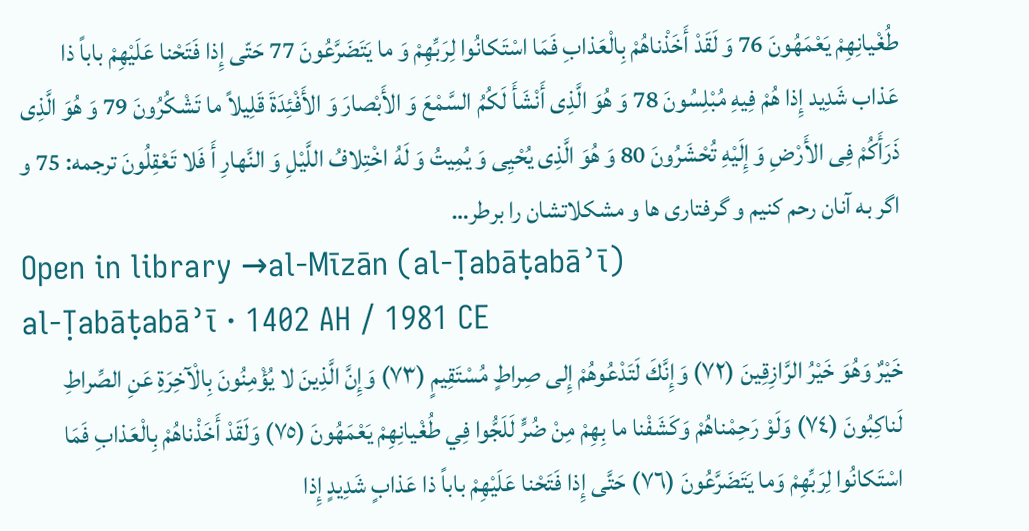طُغْیانِهِمْ یَعْمَهُونَ 76 وَ لَقَدْ أَخَذْناهُمْ بِالْعَذابِ فَمَا اسْتَکانُوا لِرَبِّهِمْ وَ ما یَتَضَرَّعُونَ 77 حَتّى إِذا فَتَحْنا عَلَیْهِمْ باباً ذا عَذاب شَدِید إِذا هُمْ فِیهِ مُبْلِسُونَ 78 وَ هُوَ الَّذِی أَنْشَأَ لَکُمُ السَّمْعَ وَ الأَبْصارَ وَ الأَفْئِدَةَ قَلِیلاً ما تَشْکُرُونَ 79 وَ هُوَ الَّذِی ذَرَأَکُمْ فِی الأَرْضِ وَ إِلَیْهِ تُحْشَرُونَ 80 وَ هُوَ الَّذِی یُحْیِی وَ یُمِیتُ وَ لَهُ اخْتِلافُ اللَّیْلِ وَ النَّهارِ أَ فَلا تَعْقِلُونَ ترجمه: 75 و اگر به آنان رحم کنیم و گرفتارى ها و مشکلاتشان را برطر…
Open in library →al-Mīzān (al-Ṭabāṭabāʾī)
al-Ṭabāṭabāʾī · 1402 AH / 1981 CE
خَيْرٌ وَهُوَ خَيْرُ الرَّازِقِينَ (٧٢) وَإِنَّكَ لَتَدْعُوهُمْ إِلى صِراطٍ مُسْتَقِيمٍ (٧٣) وَإِنَّ الَّذِينَ لا يُؤْمِنُونَ بِالْآخِرَةِ عَنِ الصِّراطِ لَناكِبُونَ (٧٤) وَلَوْ رَحِمْناهُمْ وَكَشَفْنا ما بِهِمْ مِنْ ضُرٍّ لَلَجُّوا فِي طُغْيانِهِمْ يَعْمَهُونَ (٧٥) وَلَقَدْ أَخَذْناهُمْ بِالْعَذابِ فَمَا اسْتَكانُوا لِرَبِّهِمْ وَما يَتَضَرَّعُونَ (٧٦) حَتَّى إِذا فَتَحْنا عَلَيْهِمْ باباً ذا عَذابٍ شَدِيدٍ إِذا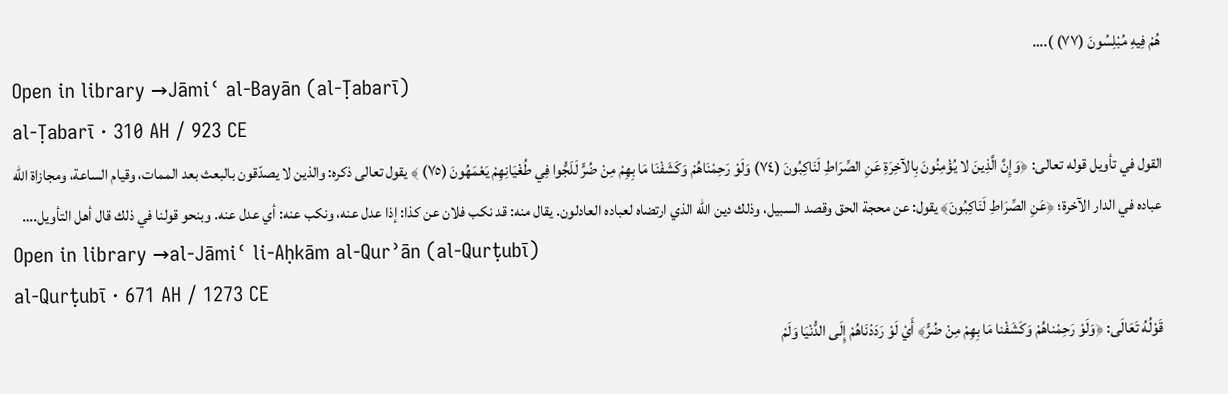هُمْ فِيهِ مُبْلِسُونَ (٧٧) ).…
Open in library →Jāmiʿ al-Bayān (al-Ṭabarī)
al-Ṭabarī · 310 AH / 923 CE
القول في تأويل قوله تعالى: ﴿وَإِنَّ الَّذِينَ لا يُؤْمِنُونَ بِالآخِرَةِ عَنِ الصِّرَاطِ لَنَاكِبُونَ (٧٤) وَلَوْ رَحِمْنَاهُمْ وَكَشَفْنَا مَا بِهِمْ مِنْ ضُرٍّ لَلَجُّوا فِي طُغْيَانِهِمْ يَعْمَهُونَ (٧٥) ﴾ يقول تعالى ذكره: والذين لا يصدّقون بالبعث بعد الممات، وقيام الساعة، ومجازاة الله عباده في الدار الآخرة؛ ﴿عَنِ الصِّرَاطِ لَنَاكِبُونَ﴾ يقول: عن محجة الحق وقصد السبيل، وذلك دين الله الذي ارتضاه لعباده العادلون. يقال منه: قد نكب فلان عن كذا: إذا عدل عنه، ونكب عنه: أي عدل عنه. وبنحو قولنا في ذلك قال أهل التأويل.…
Open in library →al-Jāmiʿ li-Aḥkām al-Qurʾān (al-Qurṭubī)
al-Qurṭubī · 671 AH / 1273 CE
قَوْلُهُ تَعَالَى: ﴿وَلَوْ رَحِمْناهُمْ وَكَشَفْنا مَا بِهِمْ مِنْ ضُرٍّ﴾ أَيْ لَوْ رَدَدْنَاهُمْ إِلَى الدُّنْيَا وَلَمْ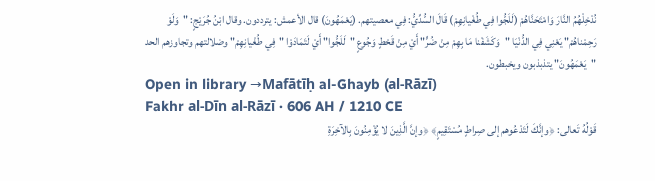نُدْخِلْهُمُ النَّارَ وَامْتَحَنَّاهُمْ (لَلَجُّوا فِي طُغْيانِهِمْ) قَالَ السُّدِّيُّ: فِي معصيتهم. (يَعْمَهُونَ) قال الأعمش: يترددون. وقال ابْنُ جُرَيْجٍ: "وَلَوْ رَحِمْناهُمْ" يَعْنِي فِي الدُّنْيَا "وَكَشَفْنا مَا بِهِمْ مِنْ ضُرٍّ" أَيْ مِنْ قَحْطٍ وَجُوعٍ "لَلَجُّوا" أَيْ لَتَمَادَوْا "فِي طُغْيانِهِمْ" وضلالتهم وتجاوزهم الحد "يَعْمَهُونَ" يتذبذبون ويخبطون.
Open in library →Mafātīḥ al-Ghayb (al-Rāzī)
Fakhr al-Dīn al-Rāzī · 606 AH / 1210 CE
قَوْلُهُ تَعالى: ﴿وإنَّكَ لَتَدْعُوهم إلى صِراطٍ مُسْتَقِيمٍ﴾ ﴿وإنَّ الَّذِينَ لا يُؤْمِنُونَ بِالآخِرَةِ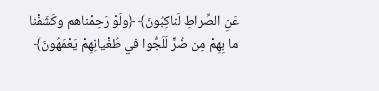عَنِ الصِّراطِ لَناكِبُونَ﴾ ﴿ولَوْ رَحِمْناهم وكَشَفْنا ما بِهِمْ مِن ضُرٍّ لَلَجُّوا في طُغْيانِهِمْ يَعْمَهُونَ﴾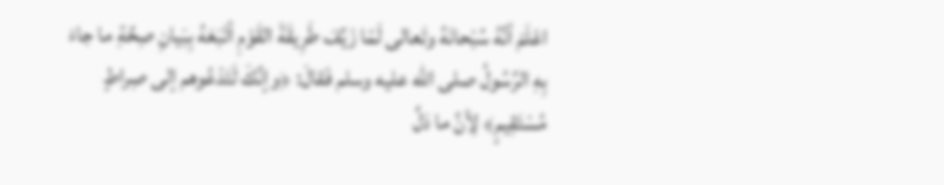اعْلَمْ أنَّهُ سُبْحانَهُ وتَعالى لَمّا زَيَّفَ طَرِيقَةَ القَوْمِ أتْبَعَهُ بِبَيانِ صِحَّةِ ما جاءَ بِهِ الرَّسُولُ صلى الله عليه وسلم فَقالَ: ﴿وإنَّكَ لَتَدْعُوهم إلى صِراطٍ مُسْتَقِيمٍ﴾ لِأنَّ ما دَلَّ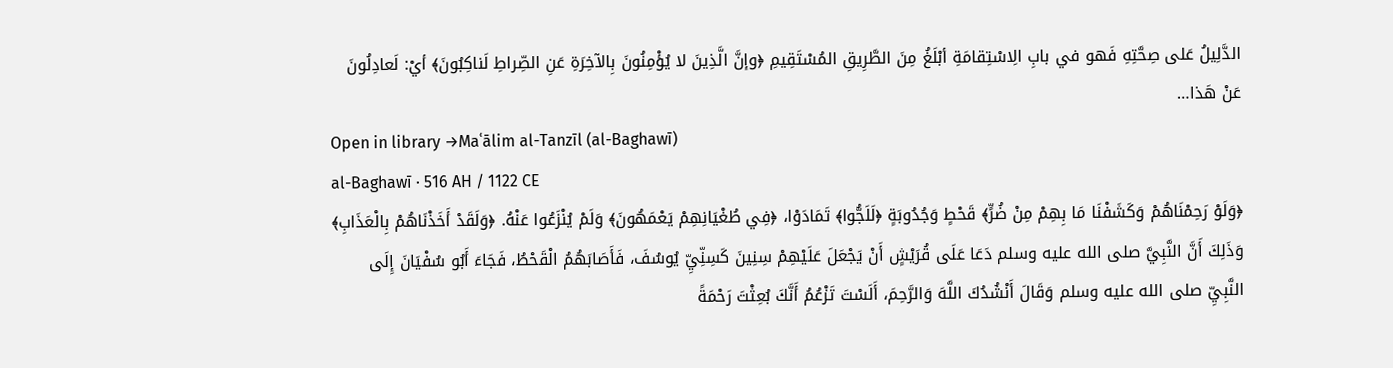الدَّلِيلُ عَلى صِحَّتِهِ فَهو في بابِ الِاسْتِقامَةِ أبْلَغُ مِنَ الطَّرِيقِ المُسْتَقِيمِ ﴿وإنَّ الَّذِينَ لا يُؤْمِنُونَ بِالآخِرَةِ عَنِ الصِّراطِ لَناكِبُونَ﴾ أيْ: لَعادِلُونَ عَنْ هَذا…
Open in library →Maʿālim al-Tanzīl (al-Baghawī)
al-Baghawī · 516 AH / 1122 CE
﴿وَلَوْ رَحِمْنَاهُمْ وَكَشَفْنَا مَا بِهِمْ مِنْ ضُرٍّ﴾ قَحْطٍ وَجُدُوبَةٍ ﴿لَلَجُّوا﴾ تَمَادَوْا، ﴿فِي طُغْيَانِهِمْ يَعْمَهُونَ﴾ وَلَمْ يُنْزَعُوا عَنْهُ. ﴿وَلَقَدْ أَخَذْنَاهُمْ بِالْعَذَابِ﴾ وَذَلِكَ أَنَّ النَّبِيَّ صلى الله عليه وسلم دَعَا عَلَى قُرَيْشٍ أَنْ يَجْعَلَ عَلَيْهِمْ سِنِينَ كَسِنِّيِّ يُوسُفَ، فَأَصَابَهُمُ الْقَحْطُ، فَجَاءَ أَبُو سُفْيَانَ إِلَى النَّبِيِّ صلى الله عليه وسلم وَقَالَ أَنْشُدُكَ اللَّهَ وَالرَّحِمَ، أَلَسْتَ تَزْعُمُ أَنَّكَ بُعِثْتَ رَحْمَةً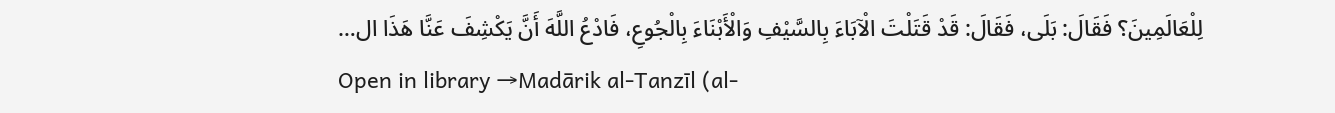لِلْعَالَمِينَ؟ فَقَالَ: بَلَى، فَقَالَ: قَدْ قَتَلْتَ الْآبَاءَ بِالسَّيْفِ وَالْأَبْنَاءَ بِالْجُوعِ، فَادْعُ اللَّهَ أَنَّ يَكْشِفَ عَنَّا هَذَا ال…
Open in library →Madārik al-Tanzīl (al-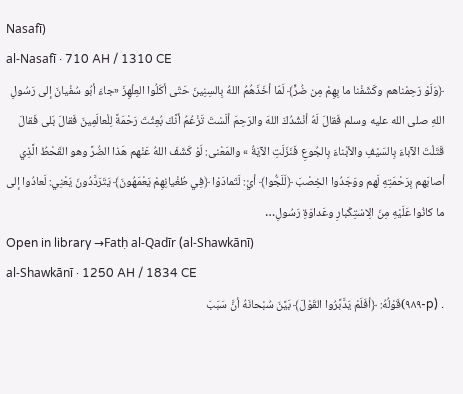Nasafī)
al-Nasafī · 710 AH / 1310 CE
﴿وَلَوْ رَحِمْناهم وكَشَفْنا ما بِهِمْ مِن ضُرٍّ﴾ لَمّا أخَذَهُمُ اللهُ بِالسِنِينَ حَتّى أكَلُوا العِلْهِزَ «جاءَ أبُو سُفْيانَ إلى رَسُولِ اللهِ صلى الله عليه وسلم فَقالَ لَهُ أنْشُدُكَ اللهَ والرَحِمَ ألَسْتَ تَزْعُمُ أنَّكَ بُعِثْتَ رَحْمَةً لِلْعالَمِينَ فَقالَ بَلى فَقالَ قَتَلْتَ الآباءَ بِالسَيْفِ والأبْناءَ بِالجُوعِ فَنَزَلَتِ الآيَةُ » والمَعْنى: لَوْ كَشَفَ اللهُ عَنْهم هَذا الضُرَّ وهو القَحْطُ الَّذِي أصابَهم بِرَحْمَتِهِ لَهم ووَجَدُوا الخِصْبَ ﴿لَلَجُّوا﴾ أيْ: لَتَمادَوْا ﴿فِي طُغْيانِهِمْ يَعْمَهُونَ﴾ يَتَرَدَّدُونَ يَعْنِي: لَعادُوا إلى ما كانُوا عَلَيْهِ مِنَ الِاسْتِكْبارِ وعَداوَةِ رَسُولِ…
Open in library →Fatḥ al-Qadīr (al-Shawkānī)
al-Shawkānī · 1250 AH / 1834 CE
. (p-٩٨٩)قَوْلُهُ: ﴿أفَلَمْ يَدَّبَّرُوا القَوْلَ﴾ بَيَّنَ سُبْحانَهُ أنَّ سَبَبَ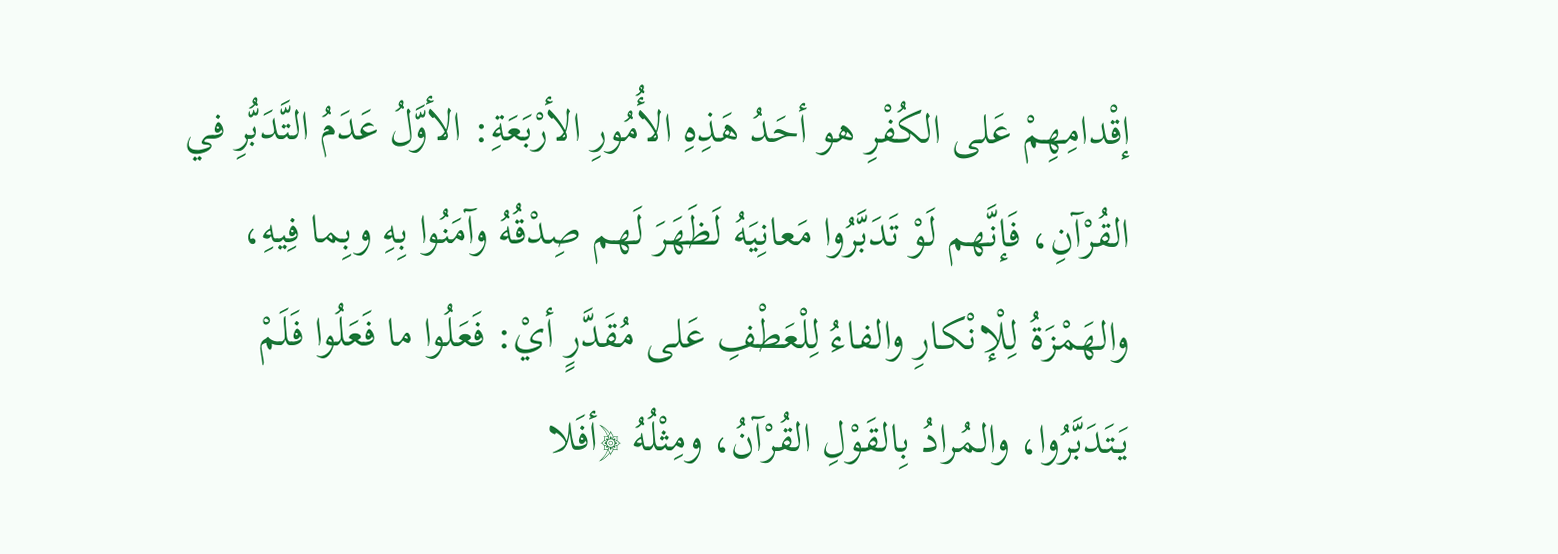إقْدامِهِمْ عَلى الكُفْرِ هو أحَدُ هَذِهِ الأُمُورِ الأرْبَعَةِ: الأوَّلُ عَدَمُ التَّدَبُّرِ في القُرْآنِ، فَإنَّهم لَوْ تَدَبَّرُوا مَعانِيَهُ لَظَهَرَ لَهم صِدْقُهُ وآمَنُوا بِهِ وبِما فِيهِ، والهَمْزَةُ لِلْإنْكارِ والفاءُ لِلْعَطْفِ عَلى مُقَدَّرٍ أيْ: فَعَلُوا ما فَعَلُوا فَلَمْ يَتَدَبَّرُوا، والمُرادُ بِالقَوْلِ القُرْآنُ، ومِثْلُهُ ﴿أفَلا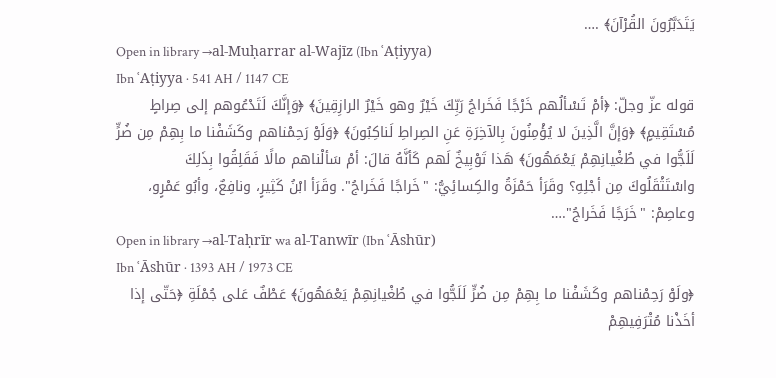يَتَدَبَّرُونَ القُرْآنَ﴾ .…
Open in library →al-Muḥarrar al-Wajīz (Ibn ʿAṭiyya)
Ibn ʿAṭiyya · 541 AH / 1147 CE
قوله عزّ وجلّ: ﴿أمْ تَسْألُهم خَرْجًا فَخَراجُ رَبِّكَ خَيْرٌ وهو خَيْرٌ الرازِقِينَ﴾ ﴿وَإنَّكَ لَتَدْعُوهم إلى صِراطٍ مُسْتَقِيمٍ﴾ ﴿وَإنَّ الَّذِينَ لا يُؤْمِنُونَ بِالآخِرَةِ عَنِ الصِراطِ لَناكِبُونَ﴾ ﴿وَلَوْ رَحِمْناهم وكَشَفْنا ما بِهِمْ مِن ضُرٍّ لَلَجُّوا في طُغْيانِهِمْ يَعْمَهُونَ﴾ هَذا تَوْبِيخٌ لَهم كَأنَّهُ قالَ: أمْ سَألْناهم مالًا فَقَلِقُوا بِذَلِكَ واسْتَثْقَلُوكَ مِن أجْلِهِ؟ وقَرَأ حَمْزَةُ والكِسائِيُّ: "خَراجًا فَخَراجُ". وقَرَأ ابْنُ كَثِيرٍ، ونافِعٌ، وأبُو عَمْرٍو، وعاصِمْ: "خَرَجًا فَخَراجُ".…
Open in library →al-Taḥrīr wa al-Tanwīr (Ibn ʿĀshūr)
Ibn ʿĀshūr · 1393 AH / 1973 CE
﴿ولَوْ رَحِمْناهم وكَشَفْنا ما بِهِمْ مِن ضُرٍّ لَلَجُّوا في طُغْيانِهِمْ يَعْمَهُونَ﴾ عَطْفٌ عَلى جُمْلَةِ ﴿حَتّى إذا أخَذْنا مُتْرَفِيهِمْ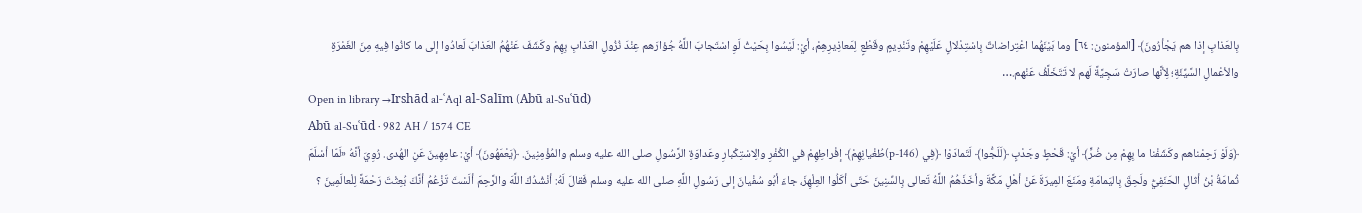بِالعَذابِ إذا هم يَجْأرُونَ﴾ [المؤمنون: ٦٤] وما بَيْنَهُما اعْتِراضاتٌ بِاسْتِدْلالٍ عَلَيْهِمْ وتَنْدِيمٍ وقَطْعٍ لِمَعاذِيرِهِمْ، أيْ: لَيْسُوا بِحَيْثُ لَوِ اسْتَجابَ اللَّهُ جُؤارَهم عِنْدَ نُزُولِ العَذابِ بِهِمْ وكَشَفَ عَنْهُمُ العَذابَ لَعادُوا إلى ما كانُوا فِيهِ مِنَ الغَمْرَةِ والأعْمالِ السَّيِّئَةِ؛ لِأنَّها صارَتْ سَجِيَّةً لَهم لا تَتَخَلَّفُ عَنْهم.…
Open in library →Irshād al-ʿAql al-Salīm (Abū al-Suʿūd)
Abū al-Suʿūd · 982 AH / 1574 CE
﴿وَلَوْ رَحِمْناهم وكَشَفْنا ما بِهِمْ مِن ضُرٍّ﴾ أيْ: قَحْطٍ وجَدْبٍ ﴿لَلَجُّوا﴾ لَتَمادَوْا ﴿فِي (p-146)طُغْيانِهِمْ﴾ إفْراطِهِمْ في الكُفْرِ والِاسْتِكْبارِ وعَداوَةِ الرَّسُولِ صلى الله عليه وسلم والمُؤْمِنِينَ. ﴿يَعْمَهُونَ﴾ أيْ: عامِهِينَ عَنِ الهُدى. رُوِيَ أنَّهُ «لَمّا أسْلَمَ ثُمامَةُ بْنُ أثالٍ الحَنَفِيُّ ولَحِقَ بِاليَمامَةِ ومَنَعَ المِيرَةَ عَنْ أهْلِ مَكَّةَ وأخَذَهُمُ اللَّهُ تَعالى بِالسِّنِينَ حَتّى أكَلُوا العِلْهِزَ، جاءَ أبُو سُفْيانَ إلى رَسُولِ اللَّهِ صلى الله عليه وسلم فَقالَ لَهُ: أنْشُدُكَ اللَّهَ والرَّحِمَ ألَسْتَ تَزْعُمُ أنَّكَ بُعِثْتَ رَحْمَةً لِلْعالَمِينَ ؟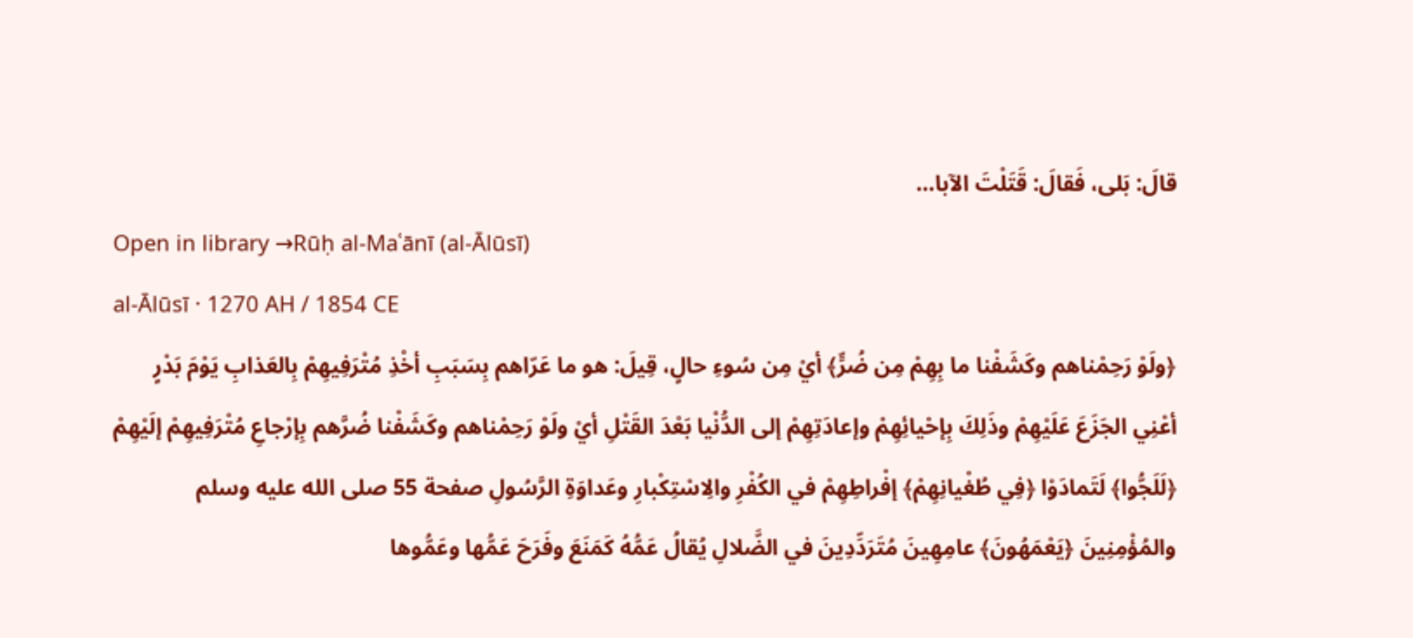قالَ: بَلى، فَقالَ: قَتَلْتَ الآبا…
Open in library →Rūḥ al-Maʿānī (al-Ālūsī)
al-Ālūsī · 1270 AH / 1854 CE
﴿ولَوْ رَحِمْناهم وكَشَفْنا ما بِهِمْ مِن ضُرٍّ﴾ أيْ مِن سُوءِ حالٍ، قِيلَ: هو ما عَرّاهم بِسَبَبِ أخْذِ مُتْرَفِيهِمْ بِالعَذابِ يَوْمَ بَدْرٍ أعْنِي الجَزَعَ عَلَيْهِمْ وذَلِكَ بِإحْيائِهِمْ وإعادَتِهِمْ إلى الدُّنْيا بَعْدَ القَتْلِ أيْ ولَوْ رَحِمْناهم وكَشَفْنا ضُرَّهم بِإرْجاعِ مُتْرَفِيهِمْ إلَيْهِمْ ﴿لَلَجُّوا﴾ لَتَمادَوْا ﴿فِي طُغْيانِهِمْ﴾ إفْراطِهِمْ في الكُفْرِ والِاسْتِكْبارِ وعَداوَةِ الرَّسُولِ صفحة 55 صلى الله عليه وسلم والمُؤْمِنِينَ ﴿يَعْمَهُونَ﴾ عامِهِينَ مُتَرَدِّدِينَ في الضَّلالِ يُقالُ عَمُّهُ كَمَنَعَ وفَرَحَ عَمُّها وعَمُّوها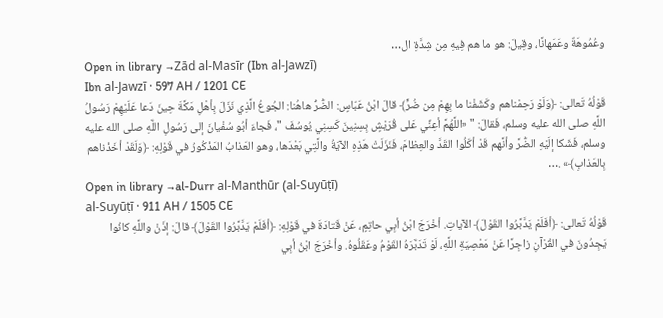وعُمُوهَةٌ وعَمَهانًا، وقِيلَ: هو ما هم فِيهِ مِن شِدَّةِ ال…
Open in library →Zād al-Masīr (Ibn al-Jawzī)
Ibn al-Jawzī · 597 AH / 1201 CE
قَوْلُهُ تَعالى: ﴿وَلَوْ رَحِمْناهم وكَشَفْنا ما بِهِمْ مِن ضُرٍّ﴾ قالَ ابْنُ عَبّاسٍ: الضُّرُّ هاهُنا: الجُوعُ الَّذِي نَزَلَ بِأهْلِ مَكَّةَ حِينَ دَعا عَلَيْهِمْ رَسُولُ اللَّهِ صلى الله عليه وسلم، فَقالَ: " «اللَّهُمَّ أعِنِّي عَلى قُرَيْشٍ بِسِنِينَ كَسِنِي يُوسُفَ "، فَجاءَ أبُو سُفْيانَ إلى رَسُولِ اللَّهِ صلى الله عليه وسلم، فَشَكا إلَيْهِ الضُّرَّ وأنَّهم قَدْ أكَلُوا القَدَّ والعِظامَ، فَنَزَلَتْ هَذِهِ الآيَةُ والَّتِي بَعْدَها، وهو العَذابُ المَذْكُورُ في قَوْلِهِ: ﴿وَلَقَدْ أخَذْناهم بِالعَذابِ﴾» .…
Open in library →al-Durr al-Manthūr (al-Suyūṭī)
al-Suyūṭī · 911 AH / 1505 CE
قَوْلُهُ تَعالى: ﴿أفَلَمْ يَدَّبَّرُوا القَوْلَ﴾ الآياتِ. أخْرَجَ ابْنُ أبِي حاتِمٍ، عَنْ قَتادَةَ في قَوْلِهِ: ﴿أفَلَمْ يَدَّبَّرُوا القَوْلَ﴾ قالَ: إذَنْ واللَّهِ كانُوا يَجِدُونَ في القُرْآنِ زاجِرًا عَنْ مَعْصِيَةِ اللَّهِ، لَوْ تَدَبَّرَهُ القَوْمُ وعَقَلُوهُ. وأخْرَجَ ابْنُ أبِي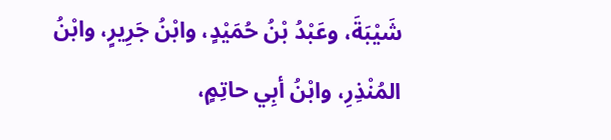شَيْبَةَ، وعَبْدُ بْنُ حُمَيْدٍ، وابْنُ جَرِيرٍ، وابْنُ المُنْذِرِ، وابْنُ أبِي حاتِمٍ،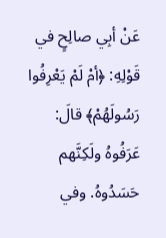عَنْ أبِي صالِحٍ في قَوْلِهِ: ﴿أمْ لَمْ يَعْرِفُوا رَسُولَهُمْ﴾ قالَ: عَرَفُوهُ ولَكِنَّهم حَسَدُوهُ. وفي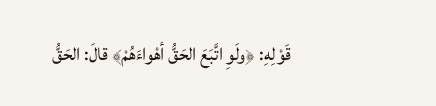قَوْلِهِ: ﴿ولَوِ اتَّبَعَ الحَقُّ أهْواءَهُمْ﴾ قالَ: الحَقُّ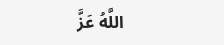اللَّهُ عَزَّ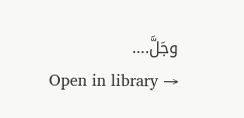وجَلَّ.…
Open in library →